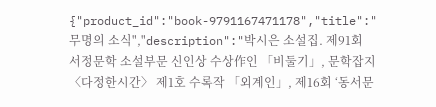{"product_id":"book-9791167471178","title":"무명의 소식","description":"박시은 소설집. 제91회 서정문학 소설부문 신인상 수상作인 「비둘기」, 문학잡지〈다정한시간〉 제1호 수록작 「외계인」, 제16회 ‘동서문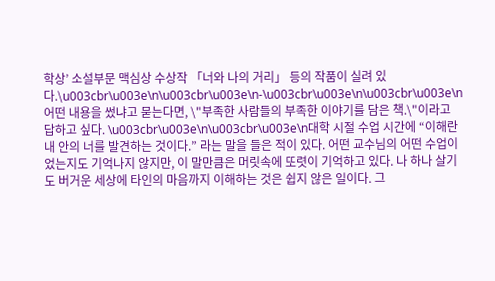학상’ 소설부문 맥심상 수상작 「너와 나의 거리」 등의 작품이 실려 있다.\u003cbr\u003e\n\u003cbr\u003e\n-\u003cbr\u003e\n\u003cbr\u003e\n어떤 내용을 썼냐고 묻는다면, \"부족한 사람들의 부족한 이야기를 담은 책.\"이라고 답하고 싶다. \u003cbr\u003e\n\u003cbr\u003e\n대학 시절 수업 시간에 “이해란 내 안의 너를 발견하는 것이다.” 라는 말을 들은 적이 있다. 어떤 교수님의 어떤 수업이었는지도 기억나지 않지만, 이 말만큼은 머릿속에 또렷이 기억하고 있다. 나 하나 살기도 버거운 세상에 타인의 마음까지 이해하는 것은 쉽지 않은 일이다. 그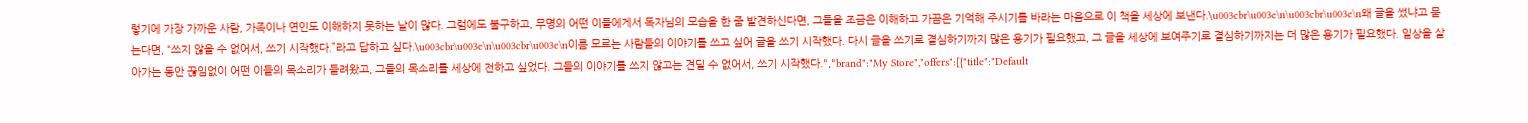렇기에 가장 가까운 사람, 가족이나 연인도 이해하지 못하는 날이 많다. 그럼에도 불구하고, 무명의 어떤 이들에게서 독자님의 모습을 한 줌 발견하신다면, 그들을 조금은 이해하고 가끔은 기억해 주시기를 바라는 마음으로 이 책을 세상에 보낸다.\u003cbr\u003e\n\u003cbr\u003e\n왜 글을 썼냐고 묻는다면, “쓰지 않을 수 없어서, 쓰기 시작했다.”라고 답하고 싶다.\u003cbr\u003e\n\u003cbr\u003e\n이름 모르는 사람들의 이야기를 쓰고 싶어 글을 쓰기 시작했다. 다시 글을 쓰기로 결심하기까지 많은 용기가 필요했고, 그 글을 세상에 보여주기로 결심하기까지는 더 많은 용기가 필요했다. 일상을 살아가는 동안 끊임없이 어떤 이들의 목소리가 들려왔고, 그들의 목소리를 세상에 전하고 싶었다. 그들의 이야기를 쓰지 않고는 견딜 수 없어서, 쓰기 시작했다.","brand":"My Store","offers":[{"title":"Default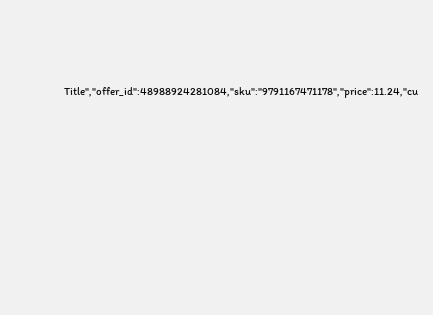Title","offer_id":48988924281084,"sku":"9791167471178","price":11.24,"cu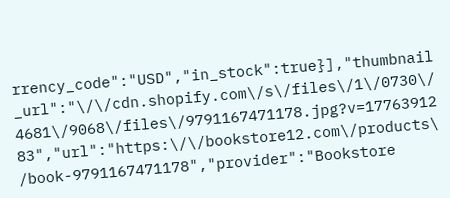rrency_code":"USD","in_stock":true}],"thumbnail_url":"\/\/cdn.shopify.com\/s\/files\/1\/0730\/4681\/9068\/files\/9791167471178.jpg?v=1776391283","url":"https:\/\/bookstore12.com\/products\/book-9791167471178","provider":"Bookstore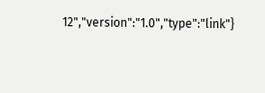12","version":"1.0","type":"link"}